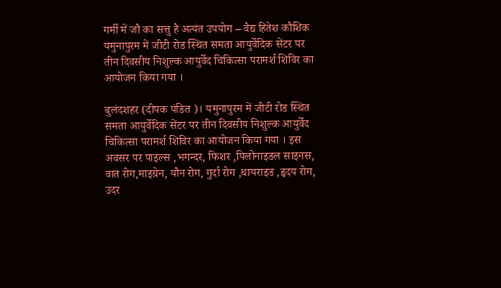गर्मी में जौ का सत्तु है अत्यंत उपयोग – वैद्य हितेश कौशिक
यमुनापुरम में जीटी रोड स्थित समता आयुर्वेदिक सेंटर पर तीन दिवसीय निशुल्क आयुर्वेद चिकित्सा परामर्श शिविर का आयोजन किया गया ।

बुलंदशहर (दीपक पंडित )। यमुनापुरम में जीटी रोड स्थित समता आयुर्वेदिक सेंटर पर तीन दिवसीय निशुल्क आयुर्वेद चिकित्सा परामर्श शिविर का आयोजन किया गया । इस अवसर पर पाइल्स ,भगन्दर, फिशर ,पिलोनाइडल साइनस, वात रोग,माइग्रेन, यौन रोग, गुर्दा रोग ,थायराइड ,हृदय रोग, उदर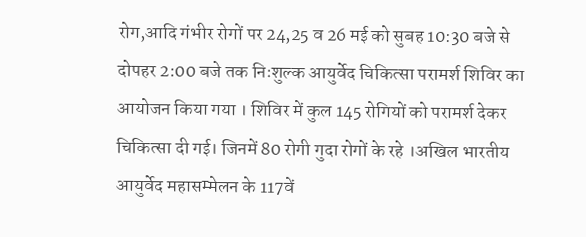रोग,आदि गंभीर रोगों पर 24,25 व 26 मई को सुबह 10:30 बजे से दोपहर 2:00 बजे तक निःशुल्क आयुर्वेद चिकित्सा परामर्श शिविर का आयोजन किया गया । शिविर में कुल 145 रोगियों को परामर्श देकर चिकित्सा दी गई। जिनमें 80 रोगी गुदा रोगों के रहे ।अखिल भारतीय आयुर्वेद महासम्मेलन के 117वें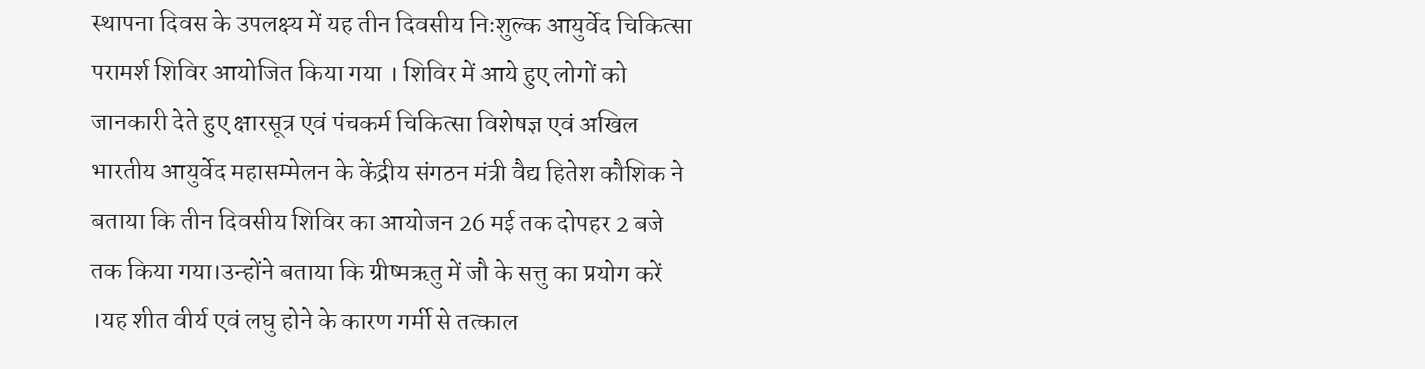स्थापना दिवस के उपलक्ष्य में यह तीन दिवसीय निःशुल्क आयुर्वेद चिकित्सा परामर्श शिविर आयोजित किया गया । शिविर में आये हुए लोगों को जानकारी देते हुए क्षारसूत्र एवं पंचकर्म चिकित्सा विशेषज्ञ एवं अखिल भारतीय आयुर्वेद महासम्मेलन के केंद्रीय संगठन मंत्री वैद्य हितेश कौशिक ने बताया कि तीन दिवसीय शिविर का आयोजन 26 मई तक दोपहर 2 बजे तक किया गया।उन्होंने बताया कि ग्रीष्मऋतु में जौ के सत्तु का प्रयोग करें ।यह शीत वीर्य एवं लघु होने के कारण गर्मी से तत्काल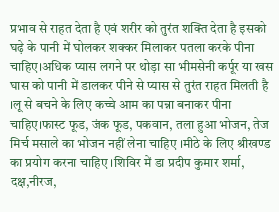प्रभाव से राहत देता है एवं शरीर को तुरंत शक्ति देता है इसको घढ़े के पानी में घोलकर शक्कर मिलाकर पतला करके पीना चाहिए।अधिक प्यास लगने पर थोड़ा सा भीमसेनी कर्पूर या खस घास को पानी में डालकर पीने से प्यास से तुरंत राहत मिलती है ।लू से बचने के लिए कच्चे आम का पन्ना बनाकर पीना चाहिए।फास्ट फूड, जंक फूड, पकवान, तला हुआ भोजन, तेज मिर्च मसाले का भोजन नहीं लेना चाहिए ।मीठे के लिए श्रीखण्ड का प्रयोग करना चाहिए ।शिविर में डा प्रदीप कुमार शर्मा, दक्ष,नीरज,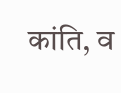कांति, व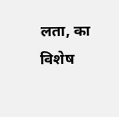लता, का विशेष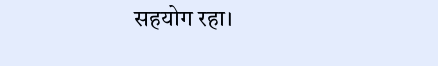सहयोग रहा।